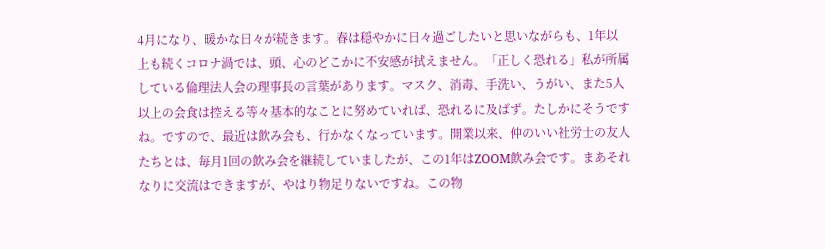4月になり、暖かな日々が続きます。春は穏やかに日々過ごしたいと思いながらも、1年以上も続くコロナ渦では、頭、心のどこかに不安感が拭えません。「正しく恐れる」私が所属している倫理法人会の理事長の言葉があります。マスク、消毒、手洗い、うがい、また5人以上の会食は控える等々基本的なことに努めていれば、恐れるに及ばず。たしかにそうですね。ですので、最近は飲み会も、行かなくなっています。開業以来、仲のいい社労士の友人たちとは、毎月1回の飲み会を継続していましたが、この1年はZOOM飲み会です。まあそれなりに交流はできますが、やはり物足りないですね。この物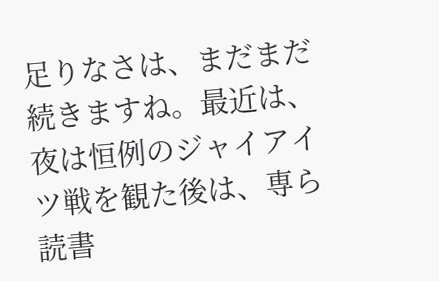足りなさは、まだまだ続きますね。最近は、夜は恒例のジャイアイツ戦を観た後は、専ら読書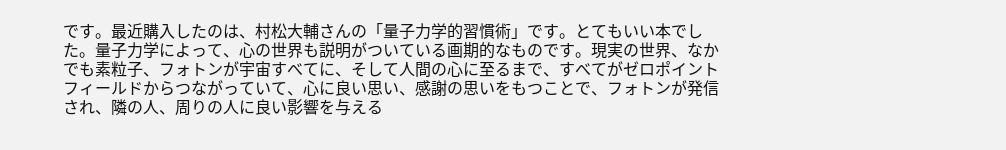です。最近購入したのは、村松大輔さんの「量子力学的習慣術」です。とてもいい本でした。量子力学によって、心の世界も説明がついている画期的なものです。現実の世界、なかでも素粒子、フォトンが宇宙すべてに、そして人間の心に至るまで、すべてがゼロポイントフィールドからつながっていて、心に良い思い、感謝の思いをもつことで、フォトンが発信され、隣の人、周りの人に良い影響を与える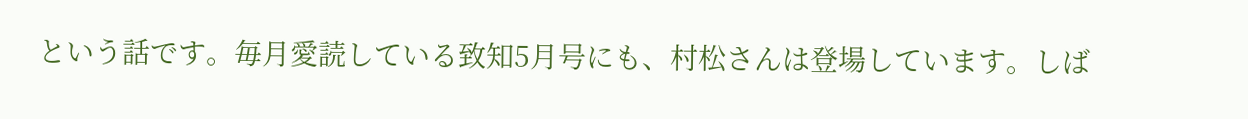という話です。毎月愛読している致知5月号にも、村松さんは登場しています。しば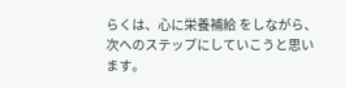らくは、心に栄養補給 をしながら、次へのステップにしていこうと思います。